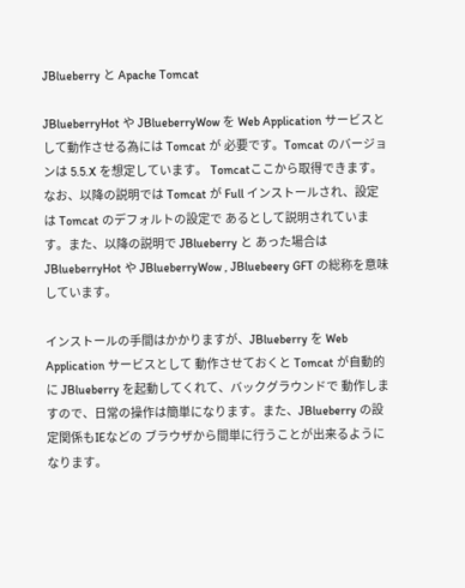JBlueberry と Apache Tomcat

JBlueberryHot や JBlueberryWow を Web Application サービスとして動作させる為には Tomcat が 必要です。Tomcat のバージョンは 5.5.X を想定しています。 Tomcatここから取得できます。 なお、以降の説明では Tomcat が Full インストールされ、設定は Tomcat のデフォルトの設定で あるとして説明されています。また、以降の説明で JBlueberry と あった場合は JBlueberryHot や JBlueberryWow , JBluebeery GFT の総称を意味しています。

インストールの手間はかかりますが、JBlueberry を Web Application サービスとして 動作させておくと Tomcat が自動的に JBlueberry を起動してくれて、バックグラウンドで 動作しますので、日常の操作は簡単になります。また、JBlueberry の設定関係もIEなどの ブラウザから間単に行うことが出来るようになります。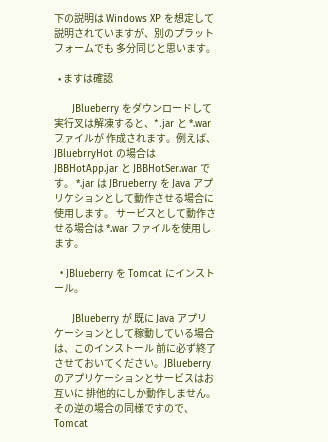下の説明は Windows XP を想定して説明されていますが、別のプラットフォームでも 多分同じと思います。

  • ますは確認

      JBlueberry をダウンロードして実行叉は解凍すると、*.jar と *.war ファイルが 作成されます。例えば、JBluebrryHot の場合は JBBHotApp.jar と JBBHotSer.war です。 *.jar は JBrueberry を Java アプリケションとして動作させる場合に使用します。 サービスとして動作させる場合は *.war ファイルを使用します。

  • JBlueberry を Tomcat にインストール。

      JBlueberry が 既に Java アプリケーションとして稼動している場合は、このインストール 前に必ず終了させておいてください。JBlueberry のアプリケーションとサービスはお互いに 排他的にしか動作しません。その逆の場合の同様ですので、Tomcat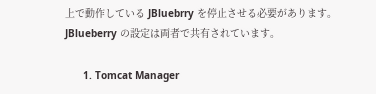上で動作している JBluebrry を停止させる必要があります。JBlueberry の設定は両者で共有されています。

      1. Tomcat Manager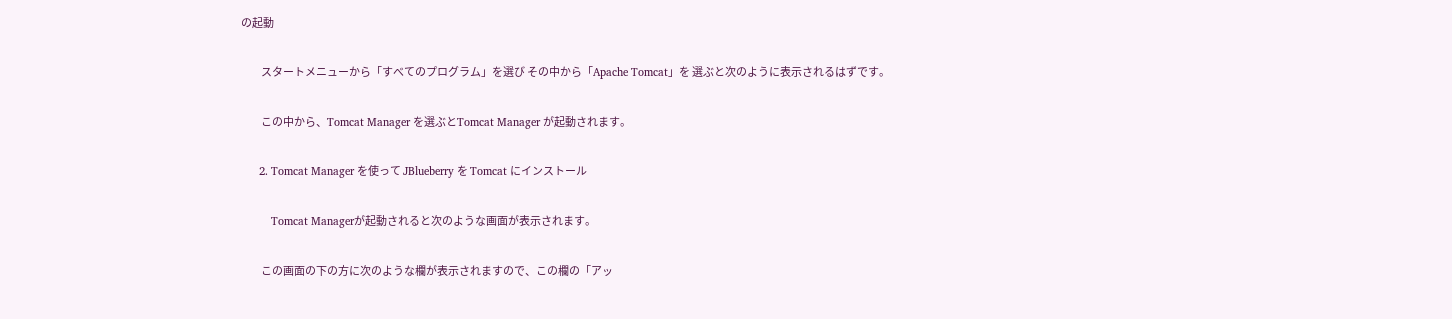の起動

          スタートメニューから「すべてのプログラム」を選び その中から「Apache Tomcat」を 選ぶと次のように表示されるはずです。

          この中から、Tomcat Manager を選ぶとTomcat Manager が起動されます。

      2. Tomcat Manager を使って JBlueberry を Tomcat にインストール

          Tomcat Managerが起動されると次のような画面が表示されます。

          この画面の下の方に次のような欄が表示されますので、この欄の「アッ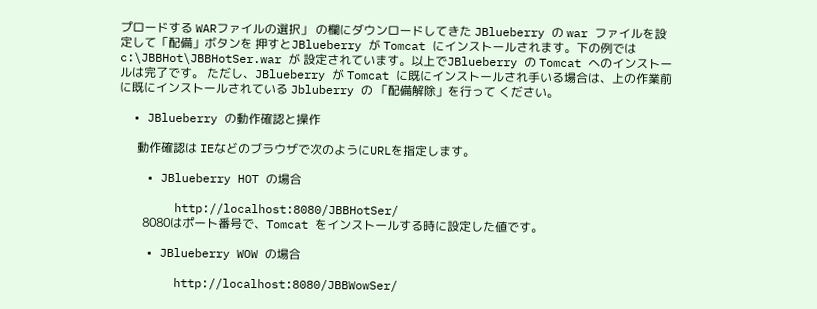プロードする WARファイルの選択」 の欄にダウンロードしてきた JBlueberry の war ファイルを設定して「配備」ボタンを 押すとJBlueberry が Tomcat にインストールされます。下の例では c:\JBBHot\JBBHotSer.war が 設定されています。以上でJBlueberry の Tomcat へのインストールは完了です。 ただし、JBlueberry が Tomcat に既にインストールされ手いる場合は、上の作業前に既にインストールされている Jbluberry の 「配備解除」を行って ください。

  • JBlueberry の動作確認と操作

      動作確認は IEなどのブラウザで次のようにURLを指定します。

    • JBlueberry HOT の場合

        http://localhost:8080/JBBHotSer/
        8080はポート番号で、Tomcat をインストールする時に設定した値です。

    • JBlueberry WOW の場合

        http://localhost:8080/JBBWowSer/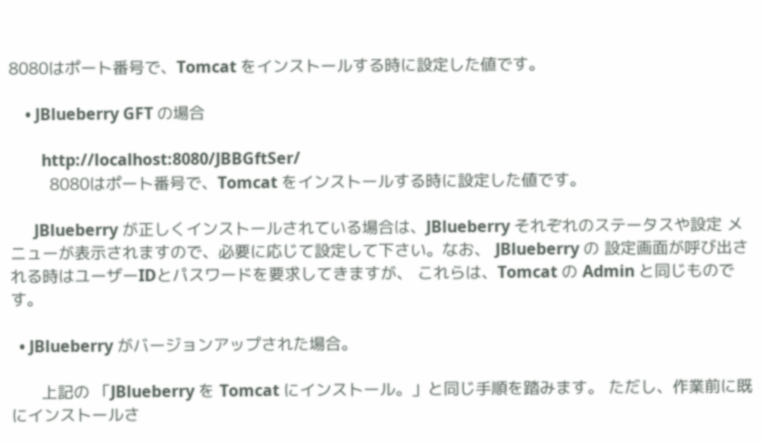8080はポート番号で、Tomcat をインストールする時に設定した値です。

    • JBlueberry GFT の場合

        http://localhost:8080/JBBGftSer/
        8080はポート番号で、Tomcat をインストールする時に設定した値です。

      JBlueberry が正しくインストールされている場合は、JBlueberry それぞれのステータスや設定 メニューが表示されますので、必要に応じて設定して下さい。なお、 JBlueberry の 設定画面が呼び出される時はユーザーIDとパスワードを要求してきますが、 これらは、Tomcat の Admin と同じものです。

  • JBlueberry がバージョンアップされた場合。

      上記の 「JBlueberry を Tomcat にインストール。」と同じ手順を踏みます。 ただし、作業前に既にインストールさ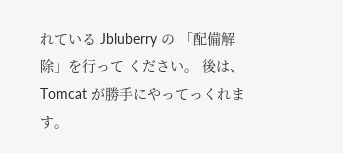れている Jbluberry の 「配備解除」を行って ください。 後は、Tomcat が勝手にやってっくれます。